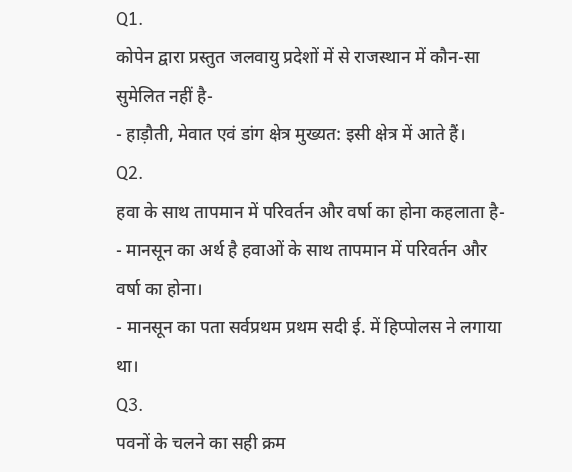Q1.
कोपेन द्वारा प्रस्तुत जलवायु प्रदेशों में से राजस्थान में कौन-सा सुमेलित नहीं है-
- हाड़ौती, मेवात एवं डांग क्षेत्र मुख्यत: इसी क्षेत्र में आते हैं।
Q2.
हवा के साथ तापमान में परिवर्तन और वर्षा का होना कहलाता है-
- मानसून का अर्थ है हवाओं के साथ तापमान में परिवर्तन और वर्षा का होना।
- मानसून का पता सर्वप्रथम प्रथम सदी ई. में हिप्पोलस ने लगाया था।
Q3.
पवनों के चलने का सही क्रम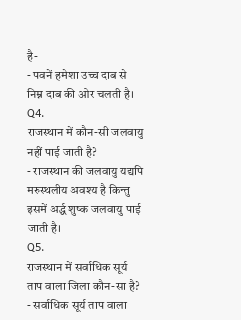है-
- पवनें हमेशा उच्च दाब से निम्न दाब की ओर चलती है।
Q4.
राजस्थान में कौन-सी जलवायु नहीं पाई जाती है?
- राजस्थान की जलवायु यद्यपि मरुस्थलीय अवश्य है किन्तु इसमें अर्द्ध शुष्क जलवायु पाई जाती है।
Q5.
राजस्थान में सर्वाधिक सूर्य ताप वाला जिला कौन-सा है?
- सर्वाधिक सूर्य ताप वाला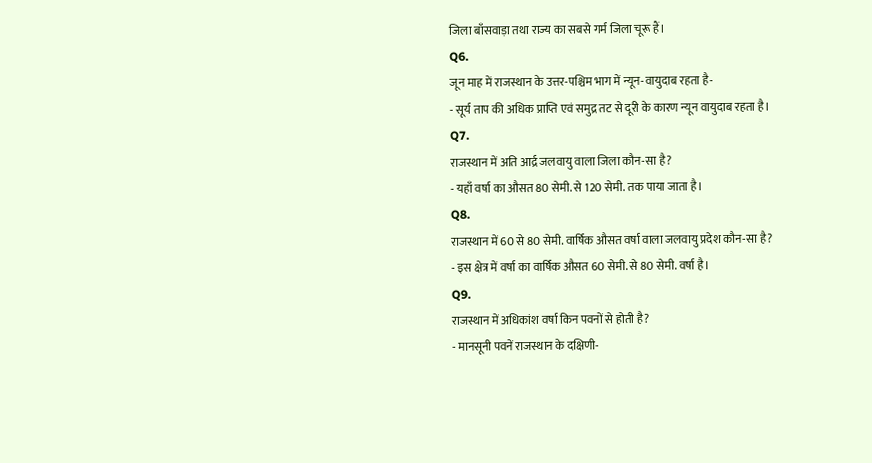जिला बाँसवाड़ा तथा राज्य का सबसे गर्म जिला चूरू हैं।
Q6.
जून माह में राजस्थान के उत्तर-पश्चिम भाग में न्यून-वायुदाब रहता है-
- सूर्य ताप की अधिक प्राप्ति एवं समुद्र तट से दूरी के कारण न्यून वायुदाब रहता है।
Q7.
राजस्थान में अति आर्द्र जलवायु वाला जिला कौन-सा है?
- यहाँ वर्षा का औसत 80 सेमी. से 120 सेमी. तक पाया जाता है।
Q8.
राजस्थान में 60 से 80 सेमी. वार्षिक औसत वर्षा वाला जलवायु प्रदेश कौन-सा है?
- इस क्षेत्र में वर्षा का वार्षिक औसत 60 सेमी. से 80 सेमी. वर्षा है।
Q9.
राजस्थान में अधिकांश वर्षा किन पवनों से होती है?
- मानसूनी पवनें राजस्थान के दक्षिणी-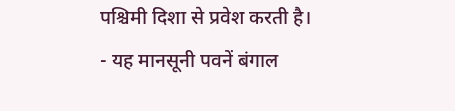पश्चिमी दिशा से प्रवेश करती है।
- यह मानसूनी पवनें बंगाल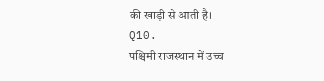की खाड़ी से आती है।
Q10.
पश्चिमी राजस्थान में उच्च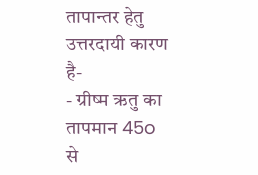तापान्तर हेतु उत्तरदायी कारण है-
- ग्रीष्म ऋतु का तापमान 45o से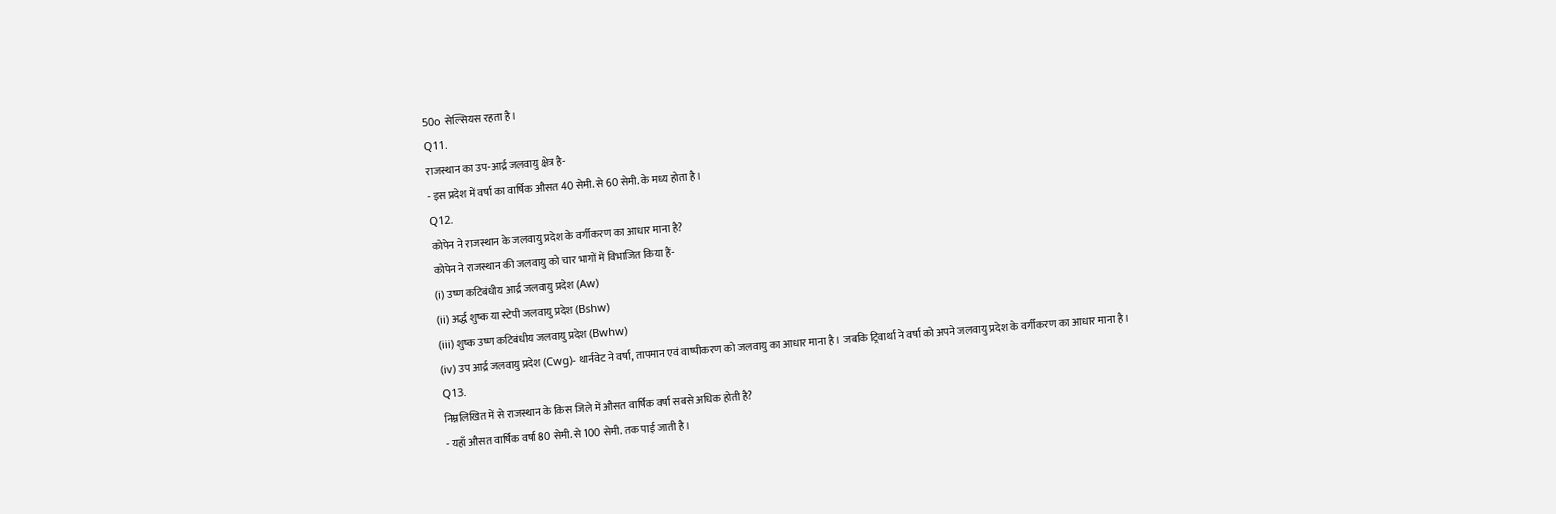50o सेल्सियस रहता है।
Q11.
राजस्थान का उप-आर्द्र जलवायु क्षेत्र है-
- इस प्रदेश में वर्षा का वार्षिक औसत 40 सेमी. से 60 सेमी. के मध्य होता है।
Q12.
कोपेन ने राजस्थान के जलवायु प्रदेश के वर्गीकरण का आधार माना है?
कोपेन ने राजस्थान की जलवायु को चार भागों में विभाजित किया हैं-
(i) उष्ण कटिबंधीय आर्द्र जलवायु प्रदेश (Aw)
(ii) अर्द्ध शुष्क या स्टेपी जलवायु प्रदेश (Bshw)
(iii) शुष्क उष्ण कटिबंधीय जलवायु प्रदेश (Bwhw)
(iv) उप आर्द्र जलवायु प्रदेश (Cwg)- थार्नवेट ने वर्षा, तापमान एवं वाष्पीकरण को जलवायु का आधार माना है। जबकि ट्रिवार्था ने वर्षा को अपने जलवायु प्रदेश के वर्गीकरण का आधार माना है।
Q13.
निम्नलिखित में से राजस्थान के किस जिले में औसत वार्षिक वर्षा सबसे अधिक होती है?
- यहाँ औसत वार्षिक वर्षा 80 सेमी. से 100 सेमी. तक पाई जाती है।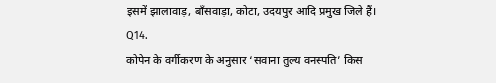इसमें झालावाड़, बाँसवाड़ा, कोटा, उदयपुर आदि प्रमुख जिले हैं।
Q14.
कोपेन के वर्गीकरण के अनुसार ‘सवाना तुल्य वनस्पति’ किस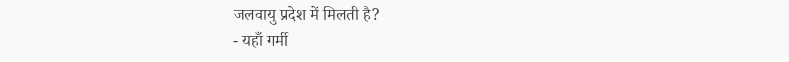जलवायु प्रदेश में मिलती है?
- यहाँ गर्मी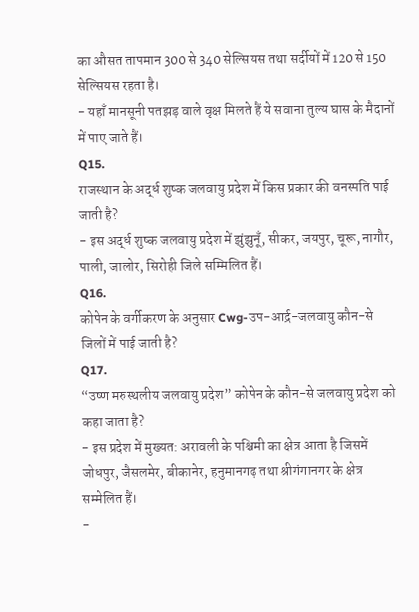का औसत तापमान 300 से 340 सेल्सियस तथा सर्दीयों में 120 से 150 सेल्सियस रहता है।
- यहाँ मानसूनी पतझड़ वाले वृक्ष मिलते हैं ये सवाना तुल्य घास के मैदानों में पाए जाते हैं।
Q15.
राजस्थान के अर्द्ध शुष्क जलवायु प्रदेश में किस प्रकार की वनस्पति पाई जाती है?
- इस अर्द्ध शुष्क जलवायु प्रदेश में झुंझुनूँ, सीकर, जयपुर, चूरू, नागौर, पाली, जालोर, सिरोही जिले सम्मिलित हैं।
Q16.
कोपेन के वर्गीकरण के अनुसार Cwg-उप-आर्द्र-जलवायु कौन-से जिलों में पाई जाती है?
Q17.
“उष्ण मरुस्थलीय जलवायु प्रदेश” कोपेन के कौन-से जलवायु प्रदेश को कहा जाता है?
- इस प्रदेश में मुख्यत: अरावली के पश्चिमी का क्षेत्र आता है जिसमें जोधपुर, जैसलमेर, बीकानेर, हनुमानगढ़ तथा श्रीगंगानगर के क्षेत्र सम्मेलित हैं।
-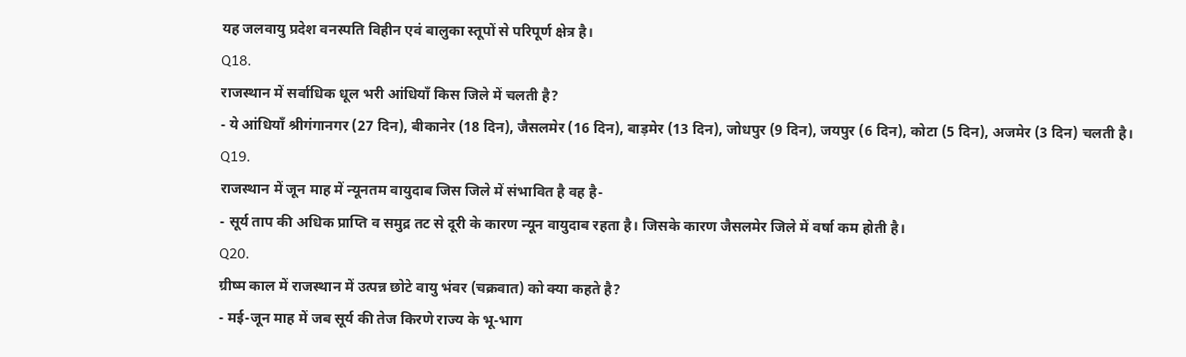यह जलवायु प्रदेश वनस्पति विहीन एवं बालुका स्तूपों से परिपूर्ण क्षेत्र है।
Q18.
राजस्थान में सर्वाधिक धूल भरी आंधियाँ किस जिले में चलती है?
- ये आंधियाँ श्रीगंगानगर (27 दिन), बीकानेर (18 दिन), जैसलमेर (16 दिन), बाड़मेर (13 दिन), जोधपुर (9 दिन), जयपुर (6 दिन), कोटा (5 दिन), अजमेर (3 दिन) चलती है।
Q19.
राजस्थान में जून माह में न्यूनतम वायुदाब जिस जिले में संभावित है वह है-
- सूर्य ताप की अधिक प्राप्ति व समुद्र तट से दूरी के कारण न्यून वायुदाब रहता है। जिसके कारण जैसलमेर जिले में वर्षा कम होती है।
Q20.
ग्रीष्म काल में राजस्थान में उत्पन्न छोटे वायु भंवर (चक्रवात) को क्या कहते है?
- मई-जून माह में जब सूर्य की तेज किरणे राज्य के भू-भाग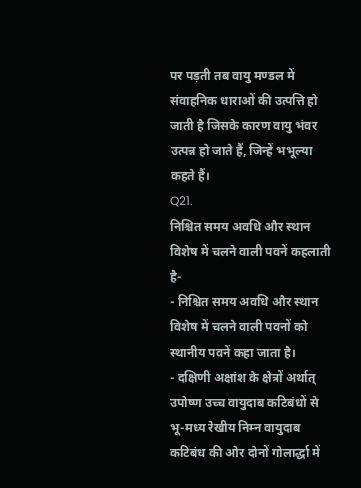पर पड़ती तब वायु मण्डल में संवाहनिक धाराओं की उत्पत्ति हो जाती है जिसके कारण वायु भंवर उत्पन्न हो जाते हैं, जिन्हें भभूल्या कहते हैं।
Q21.
निश्चित समय अवधि और स्थान विशेष में चलने वाली पवनें कहलाती है-
- निश्चित समय अवधि और स्थान विशेष में चलने वाली पवनों को स्थानीय पवनें कहा जाता है।
- दक्षिणी अक्षांश के क्षेत्रों अर्थात् उपोष्ण उच्च वायुदाब कटिबंधों से भू-मध्य रेखीय निम्न वायुदाब कटिबंध की ओर दोनों गोलार्द्धा में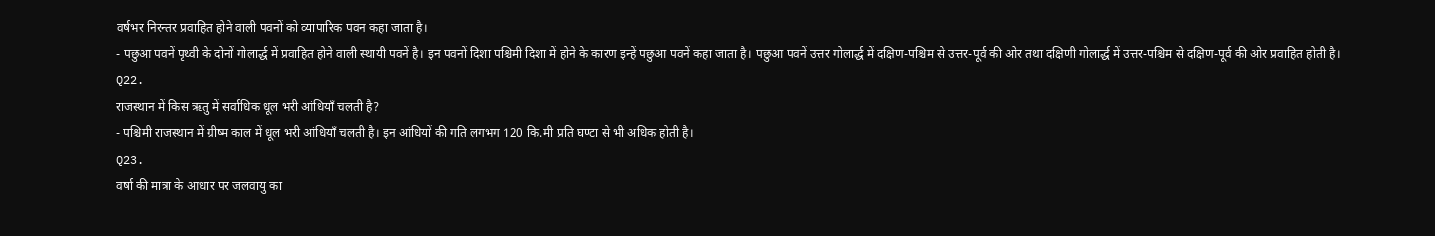वर्षभर निरन्तर प्रवाहित होने वाली पवनों को व्यापारिक पवन कहा जाता है।
- पछुआ पवनें पृथ्वी के दोनों गोलार्द्ध में प्रवाहित होने वाली स्थायी पवनें है। इन पवनों दिशा पश्चिमी दिशा में होने के कारण इन्हें पछुआ पवनें कहा जाता है। पछुआ पवनें उत्तर गोलार्द्ध में दक्षिण-पश्चिम से उत्तर-पूर्व की ओर तथा दक्षिणी गोलार्द्ध में उत्तर-पश्चिम से दक्षिण-पूर्व की ओर प्रवाहित होती है।
Q22.
राजस्थान में किस ऋतु में सर्वाधिक धूल भरी आंधियाँ चलती है?
- पश्चिमी राजस्थान में ग्रीष्म काल में धूल भरी आंधियाँ चलती है। इन आंधियों की गति लगभग 120 कि.मी प्रति घण्टा से भी अधिक होती है।
Q23.
वर्षा की मात्रा के आधार पर जलवायु का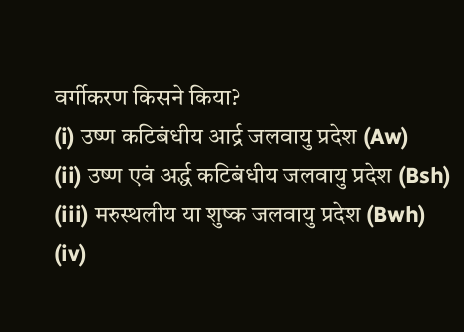वर्गीकरण किसने किया?
(i) उष्ण कटिबंधीय आर्द्र जलवायु प्रदेश (Aw)
(ii) उष्ण एवं अर्द्ध कटिबंधीय जलवायु प्रदेश (Bsh)
(iii) मरुस्थलीय या शुष्क जलवायु प्रदेश (Bwh)
(iv)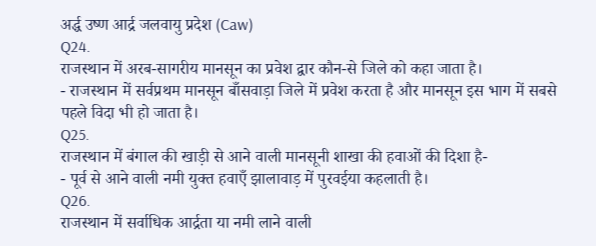अर्द्ध उष्ण आर्द्र जलवायु प्रदेश (Caw)
Q24.
राजस्थान में अरब-सागरीय मानसून का प्रवेश द्वार कौन-से जिले को कहा जाता है।
- राजस्थान में सर्वप्रथम मानसून बाँसवाड़ा जिले में प्रवेश करता है और मानसून इस भाग में सबसे पहले विदा भी हो जाता है।
Q25.
राजस्थान में बंगाल की खाड़ी से आने वाली मानसूनी शाखा की हवाओं की दिशा है-
- पूर्व से आने वाली नमी युक्त हवाएँ झालावाड़ में पुरवईया कहलाती है।
Q26.
राजस्थान में सर्वाधिक आर्द्रता या नमी लाने वाली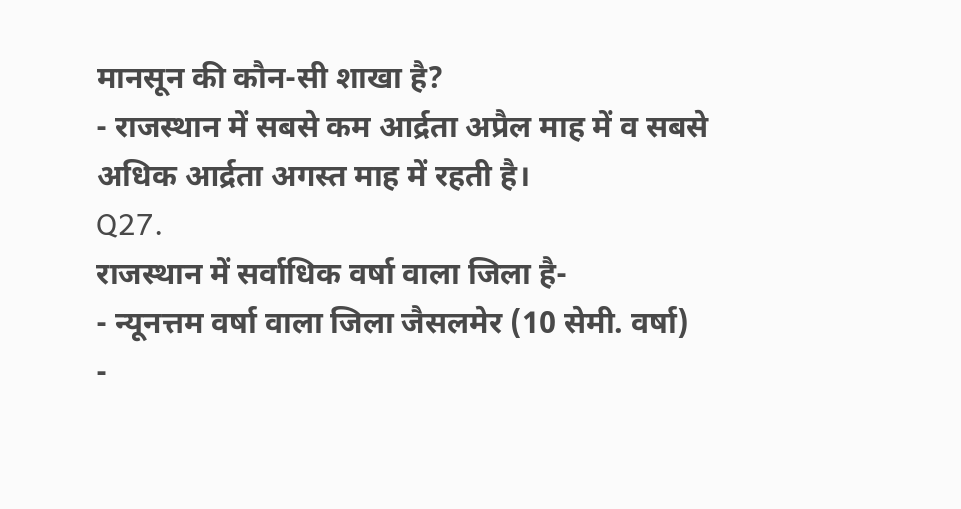मानसून की कौन-सी शाखा है?
- राजस्थान में सबसे कम आर्द्रता अप्रैल माह में व सबसे अधिक आर्द्रता अगस्त माह में रहती है।
Q27.
राजस्थान में सर्वाधिक वर्षा वाला जिला है-
- न्यूनत्तम वर्षा वाला जिला जैसलमेर (10 सेमी. वर्षा)
-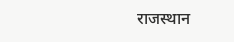राजस्थान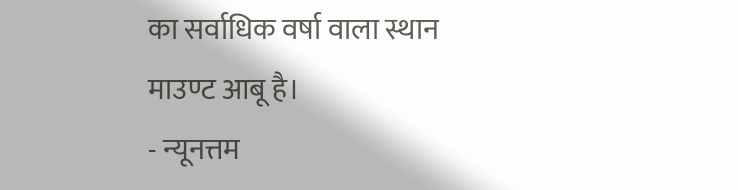का सर्वाधिक वर्षा वाला स्थान माउण्ट आबू है।
- न्यूनत्तम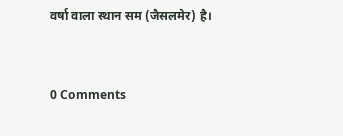वर्षा वाला स्थान सम (जैसलमेर) है।


0 Comments